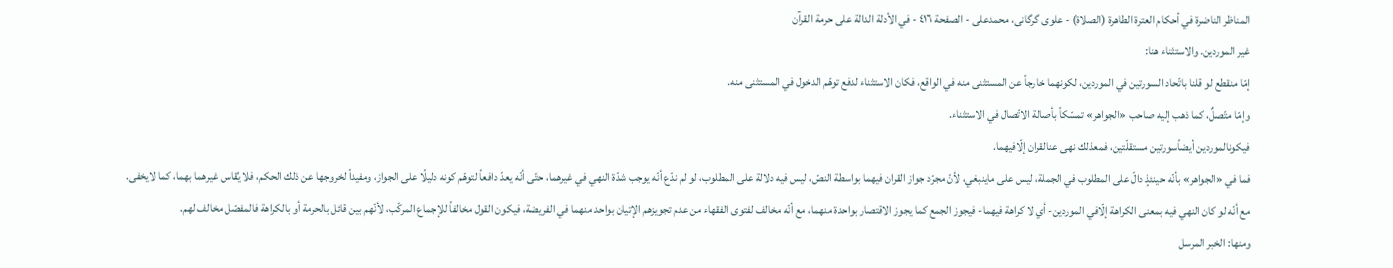المناظر الناضرة في أحکام العترة الطاهرة (الصلاة) - علوی گرگانی، محمدعلی - الصفحة ٤١٦ - في الأدلة الدالة على حرمة القرآن
غير الموردين. والاستثناء هنا:
إمّا منقطع لو قلنا باتّحاد السورتين في الموردين، لكونهما خارجاً عن المستثنى منه في الواقع، فكان الاستثناء لدفع توهّم الدخول في المستثنى منه.
وإمّا متّصلٌ، كما ذهب إليه صاحب «الجواهر» تمسّكاً بأصالة الاتّصال في الاستثناء.
فيكونالموردين أيضاًسورتين مستقلّتين، فمعذلك نهى عنالقران إلّافيهما.
فما في «الجواهر» بأنّه حينئذٍ دالّ على المطلوب في الجملة، ليس على ماينبغي، لأنّ مجرّد جواز القران فيهما بواسطة النصّ، ليس فيه دلالة على المطلوب، لو لم ندّع أنّه يوجب شدّة النهي في غيرهما، حتّى أنّه يعدّ دافعاً لتوهّم كونه دليلًا على الجواز، ومفيداً لخروجها عن ذلك الحكم، فلا يُقاس غيرهما بهما، كما لايخفى.
مع أنّه لو كان النهي فيه بمعنى الكراهة إلّافي الموردين- أي لا كراهة فيهما- فيجوز الجمع كما يجوز الاقتصار بواحدة منهما، مع أنّه مخالف لفتوى الفقهاء من عدم تجويزهم الإتيان بواحد منهما في الفريضة، فيكون القول مخالفاً للإجماع المركّب، لأنّهم بين قائل بالحرمة أو بالكراهة فالمفصّل مخالف لهم.
ومنها: الخبر المرسل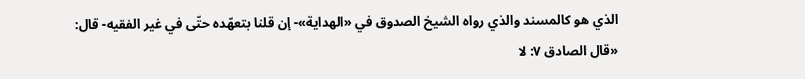الذي هو كالمسند والذي رواه الشيخ الصدوق في «الهداية»- إن قلنا بتعهّده حتّى في غير الفقيه- قال:
«قال الصادق ٧: لا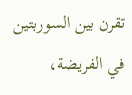تقرن بين السوربتين في الفريضة،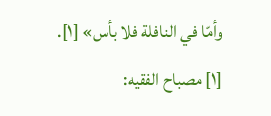وأمّا في النافلة فلا بأس» [١].
[١] مصباح الفقيه: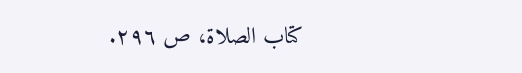كتاب الصلاة، ص ٢٩٦.